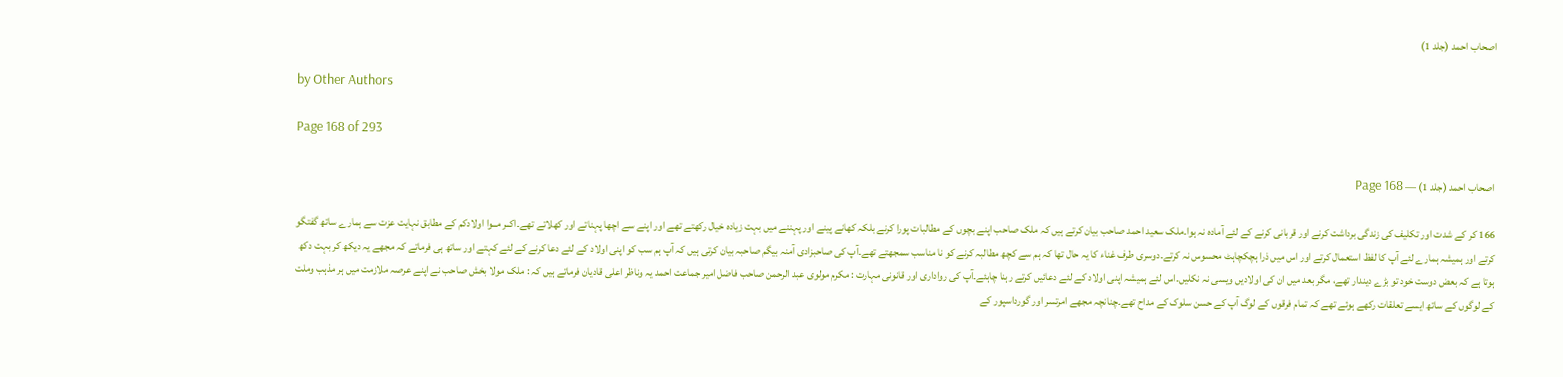اصحاب احمد (جلد 1)

by Other Authors

Page 168 of 293

اصحاب احمد (جلد 1) — Page 168

166 کر کے شدت اور تکلیف کی زندگی برداشت کرنے اور قربانی کرنے کے لئے آمادہ نہ ہوا۔ملک سعید احمد صاحب بیان کرتے ہیں کہ ملک صاحب اپنے بچوں کے مطالبات پورا کرنے بلکہ کھانے پینے اور پہننے میں بہت زیادہ خیال رکھتے تھے اور اپنے سے اچھا پہناتے اور کھلاتے تھے۔اکــر مــوا اولادکم کے مطابق نہایت عزت سے ہمارے ساتھ گفتگو کرتے اور ہمیشہ ہمارے لئے آپ کا لفظ استعمال کرتے اور اس میں ذرا ہچکچاہٹ محسوس نہ کرتے۔دوسری طرف غناء کا یہ حال تھا کہ ہم سے کچھ مطالبہ کرنے کو نا مناسب سمجھتے تھے۔آپ کی صاحبزادی آمنہ بیگم صاحبہ بیان کرتی ہیں کہ آپ ہم سب کو اپنی اولاد کے لئے دعا کرنے کے لئے کہتے اور ساتھ ہی فرماتے کہ مجھے یہ دیکھ کر بہت دکھ ہوتا ہے کہ بعض دوست خود تو بڑے دیندار تھے، مگر بعد میں ان کی اولادیں ویسی نہ نکلیں۔اس لئے ہمیشہ اپنی اولاد کے لئے دعائیں کرتے رہنا چاہئے۔آپ کی رواداری اور قانونی مہارت : مکرم مولوی عبد الرحمن صاحب فاضل امیر جماعت احمد یہ وناظر اعلی قادیان فرماتے ہیں کہ : ملک مولا بخش صاحب نے اپنے عرصہ ملازمت میں ہر مذہب وملت کے لوگوں کے ساتھ ایسے تعلقات رکھے ہوئے تھے کہ تمام فرقوں کے لوگ آپ کے حسن سلوک کے مداح تھے۔چنانچہ مجھے امرتسر اور گورداسپور کے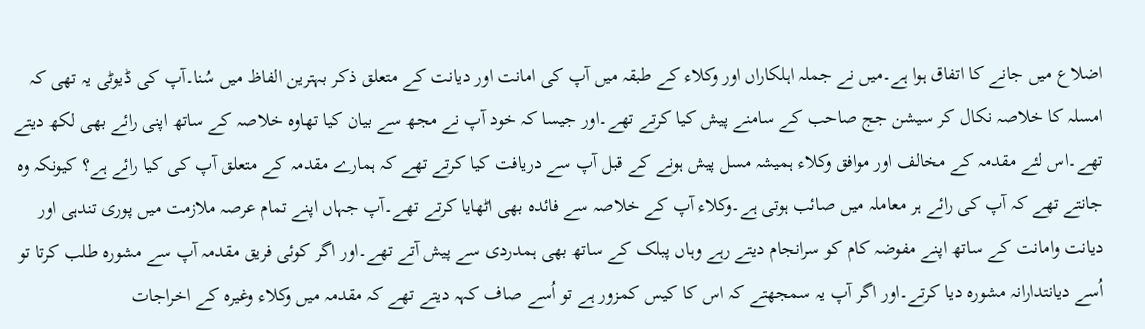اضلاع میں جانے کا اتفاق ہوا ہے۔میں نے جملہ اہلکاراں اور وکلاء کے طبقہ میں آپ کی امانت اور دیانت کے متعلق ذکر بہترین الفاظ میں سُنا۔آپ کی ڈیوٹی یہ تھی کہ امسلہ کا خلاصہ نکال کر سیشن جج صاحب کے سامنے پیش کیا کرتے تھے۔اور جیسا کہ خود آپ نے مجھ سے بیان کیا تھاوہ خلاصہ کے ساتھ اپنی رائے بھی لکھ دیتے تھے۔اس لئے مقدمہ کے مخالف اور موافق وکلاء ہمیشہ مسل پیش ہونے کے قبل آپ سے دریافت کیا کرتے تھے کہ ہمارے مقدمہ کے متعلق آپ کی کیا رائے ہے؟ کیونکہ وہ جانتے تھے کہ آپ کی رائے ہر معاملہ میں صائب ہوتی ہے۔وکلاء آپ کے خلاصہ سے فائدہ بھی اٹھایا کرتے تھے۔آپ جہاں اپنے تمام عرصہ ملازمت میں پوری تندہی اور دیانت وامانت کے ساتھ اپنے مفوضہ کام کو سرانجام دیتے رہے وہاں پبلک کے ساتھ بھی ہمدردی سے پیش آتے تھے۔اور اگر کوئی فریق مقدمہ آپ سے مشورہ طلب کرتا تو اُسے دیانتدارانہ مشورہ دیا کرتے۔اور اگر آپ یہ سمجھتے کہ اس کا کیس کمزور ہے تو اُسے صاف کہہ دیتے تھے کہ مقدمہ میں وکلاء وغیرہ کے اخراجات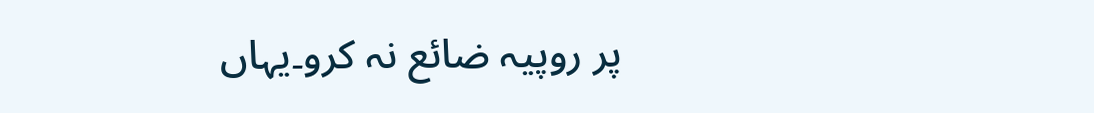پر روپیہ ضائع نہ کرو۔یہاں